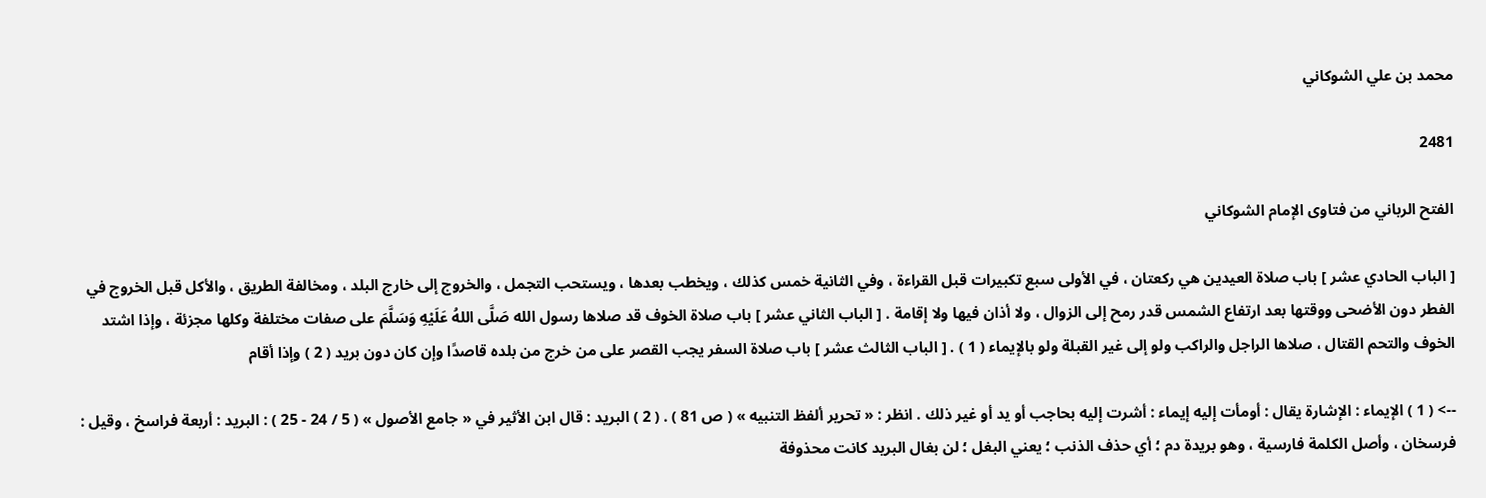محمد بن علي الشوكاني

2481

الفتح الرباني من فتاوى الإمام الشوكاني

[ الباب الحادي عشر ] باب صلاة العيدين هي ركعتان ، في الأولى سبع تكبيرات قبل القراءة ، وفي الثانية خمس كذلك ، ويخطب بعدها ، ويستحب التجمل ، والخروج إلى خارج البلد ، ومخالفة الطريق ، والأكل قبل الخروج في الفطر دون الأضحى ووقتها بعد ارتفاع الشمس قدر رمح إلى الزوال ، ولا أذان فيها ولا إقامة . [ الباب الثاني عشر ] باب صلاة الخوف قد صلاها رسول الله صَلَّى اللهُ عَلَيْهِ وَسَلَّمَ على صفات مختلفة وكلها مجزئة ، وإذا اشتد الخوف والتحم القتال ، صلاها الراجل والراكب ولو إلى غير القبلة ولو بالإيماء ( 1 ) . [ الباب الثالث عشر ] باب صلاة السفر يجب القصر على من خرج من بلده قاصدًا وإن كان دون بريد ( 2 ) وإذا أقام

--> ( 1 ) الإيماء : الإشارة يقال : أومأت إليه إيماء : أشرت إليه بحاجب أو يد أو غير ذلك . انظر : « تحرير ألفظ التنبيه » ( ص 81 ) . ( 2 ) البريد : قال ابن الأثير في « جامع الأصول » ( 5 / 24 - 25 ) : البريد : أربعة فراسخ ، وقيل : فرسخان ، وأصل الكلمة فارسية ، وهو بريدة دم ؛ أي حذف الذنب ؛ يعني البغل ؛ لن بغال البريد كانت محذوفة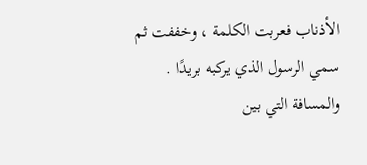الأذناب فعربت الكلمة ، وخففت ثم سمي الرسول الذي يركبه بريدًا . والمسافة التي بين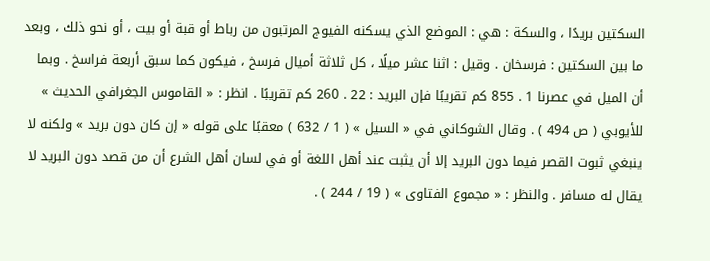السكتين بريدًا ، والسكة : هي : الموضع الذي يسكنه الفيوج المرتبون من رباط أو قبة أو بيت ، أو نحو ذلك ، وبعد ما بين السكتين : فرسخان . وقيل : اثنا عشر ميلًا ، كل ثلاثة أميال فرسخ ، فيكون كما سبق أربعة فراسخ . وبما أن الميل في عصرنا 1 . 855 كم تقريبًا فإن البريد : 22 . 260 كم تقريبًا . انظر : « القاموس الجغرافي الحديث » للأيوبي ( ص 494 ) . وقال الشوكاني في « السيل » ( 1 / 632 ) معقبًا على قوله « إن كان دون بريد » ولكنه لا ينبغي ثبوت القصر فيما دون البريد إلا أن يثبت عند أهل اللغة أو في لسان أهل الشرع أن من قصد دون البريد لا يقال له مسافر . والنظر : « مجموع الفتاوى » ( 19 / 244 ) .